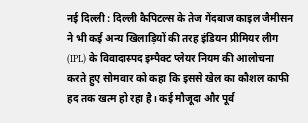नई दिल्ली : दिल्ली कैपिटल्स के तेज गेंदबाज काइल जैमीसन ने भी कई अन्य खिलाड़ियों की तरह इंडियन प्रीमियर लीग (IPL) के विवादास्पद इम्पैक्ट प्लेयर नियम की आलोचना करते हुए सोमवार को कहा कि इससे खेल का कौशल काफी हद तक खत्म हो रहा है। कई मौजूदा और पूर्व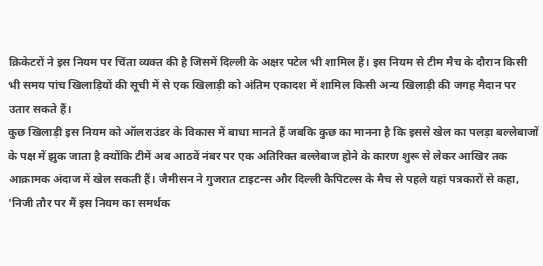क्रिकेटरों ने इस नियम पर चिंता व्यक्त की है जिसमें दिल्ली के अक्षर पटेल भी शामिल हैं। इस नियम से टीम मैच के दौरान किसी भी समय पांच खिलाड़ियों की सूची में से एक खिलाड़ी को अंतिम एकादश में शामिल किसी अन्य खिलाड़ी की जगह मैदान पर उतार सकते हैं।
कुछ खिलाड़ी इस नियम को ऑलराउंडर के विकास में बाधा मानते हैं जबकि कुछ का मानना है कि इससे खेल का पलड़ा बल्लेबाजों के पक्ष में झुक जाता है क्योंकि टीमें अब आठवें नंबर पर एक अतिरिक्त बल्लेबाज होने के कारण शुरू से लेकर आखिर तक आक्रामक अंदाज में खेल सकती हैं। जैमीसन ने गुजरात टाइटन्स और दिल्ली कैपिटल्स के मैच से पहले यहां पत्रकारों से कहा, 'निजी तौर पर मैं इस नियम का समर्थक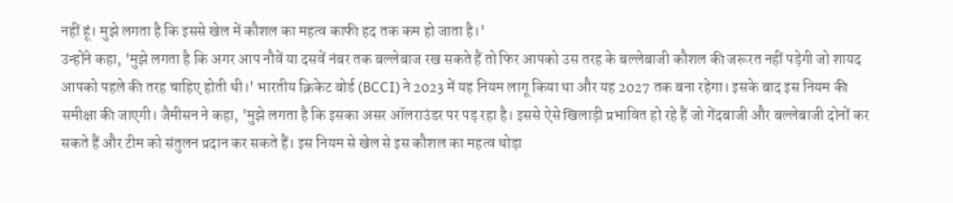नहीं हूं। मुझे लगता है कि इससे खेल में कौशल का महत्व काफी हद तक कम हो जाता है।'
उन्होंने कहा, 'मुझे लगता है कि अगर आप नौवें या दसवें नंबर तक बल्लेबाज रख सकते हैं तो फिर आपको उस तरह के बल्लेबाजी कौशल की जरूरत नहीं पड़ेगी जो शायद आपको पहले की तरह चाहिए होती थी।' भारतीय क्रिकेट बोर्ड (BCCI) ने 2023 में यह नियम लागू किया था और यह 2027 तक बना रहेगा। इसके बाद इस नियम की समीक्षा की जाएगी। जैमीसन ने कहा, 'मुझे लगता है कि इसका असर ऑलराउंडर पर पड़ रहा है। इससे ऐसे खिलाड़ी प्रभावित हो रहे हैं जो गेंदबाजी और बल्लेबाजी दोनों कर सकते हैं और टीम को संतुलन प्रदान कर सकते हैं। इस नियम से खेल से इस कौशल का महत्व थोड़ा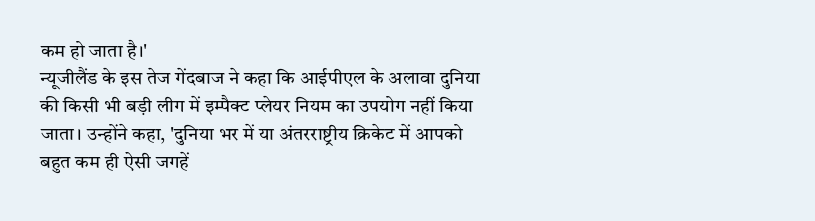कम हो जाता है।'
न्यूजीलैंड के इस तेज गेंदबाज ने कहा कि आईपीएल के अलावा दुनिया की किसी भी बड़ी लीग में इम्पैक्ट प्लेयर नियम का उपयोग नहीं किया जाता। उन्होंने कहा, 'दुनिया भर में या अंतरराष्ट्रीय क्रिकेट में आपको बहुत कम ही ऐसी जगहें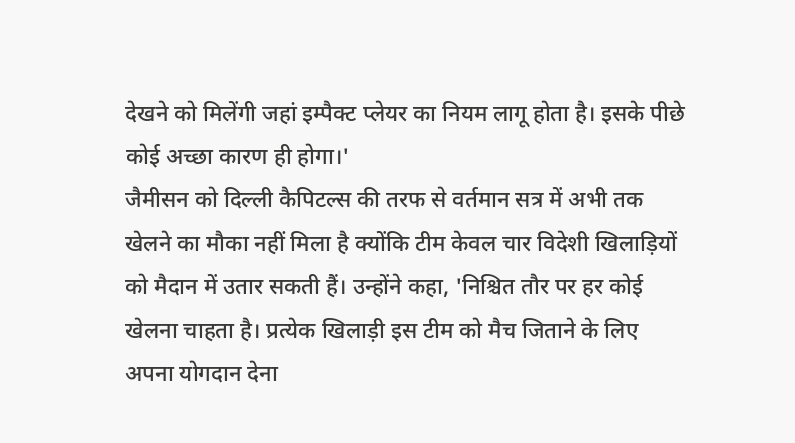देखने को मिलेंगी जहां इम्पैक्ट प्लेयर का नियम लागू होता है। इसके पीछे कोई अच्छा कारण ही होगा।'
जैमीसन को दिल्ली कैपिटल्स की तरफ से वर्तमान सत्र में अभी तक खेलने का मौका नहीं मिला है क्योंकि टीम केवल चार विदेशी खिलाड़ियों को मैदान में उतार सकती हैं। उन्होंने कहा, 'निश्चित तौर पर हर कोई खेलना चाहता है। प्रत्येक खिलाड़ी इस टीम को मैच जिताने के लिए अपना योगदान देना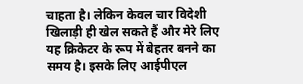चाहता है। लेकिन केवल चार विदेशी खिलाड़ी ही खेल सकते हैं और मेरे लिए यह क्रिकेटर के रूप में बेहतर बनने का समय है। इसके लिए आईपीएल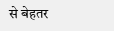से बेहतर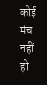कोई मंच नहीं हो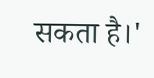सकता है।'